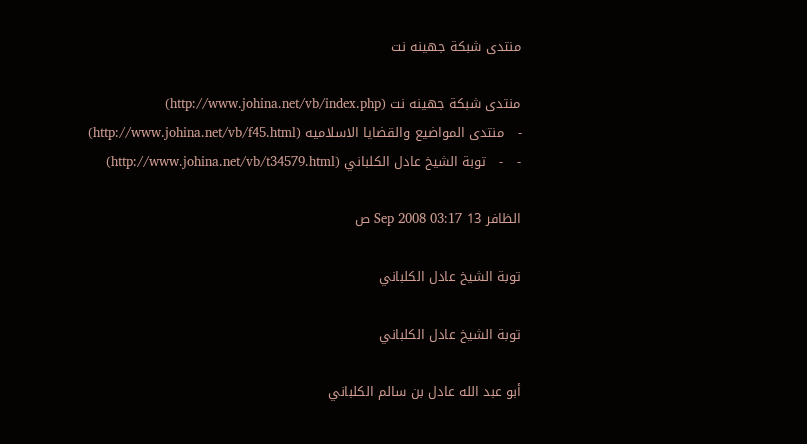منتدى شبكة جهينه نت

منتدى شبكة جهينه نت (http://www.johina.net/vb/index.php)
-   منتدى المواضيع والقضايا الاسلاميه (http://www.johina.net/vb/f45.html)
-   -   توبة الشيخ عادل الكلباني (http://www.johina.net/vb/t34579.html)

الظافر 13 Sep 2008 03:17 ص

توبة الشيخ عادل الكلباني

توبة الشيخ عادل الكلباني

أبو عبد الله عادل بن سالم الكلباني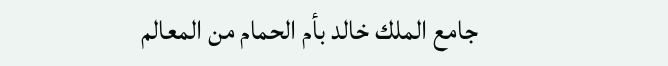جامع الملك خالد بأم الحمام من المعالم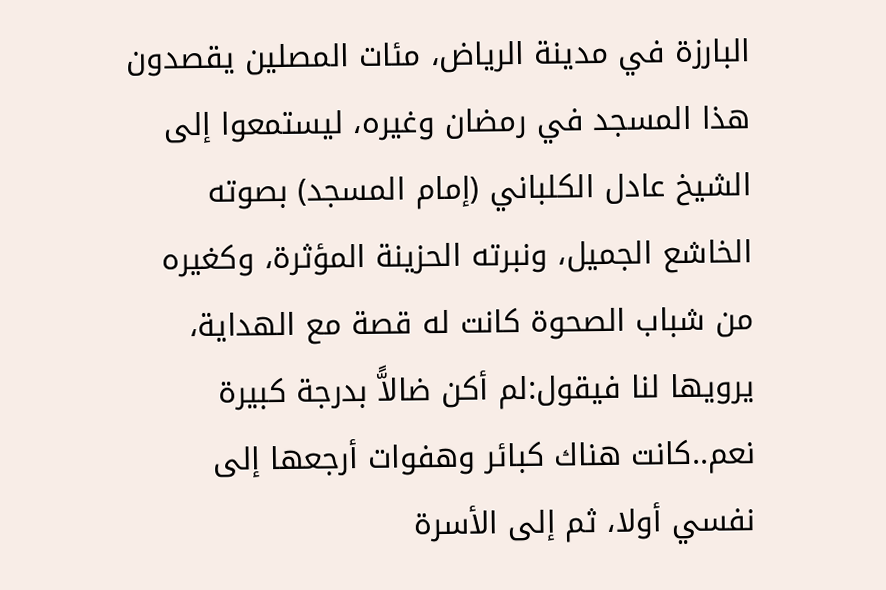البارزة في مدينة الرياض، مئات المصلين يقصدون هذا المسجد في رمضان وغيره، ليستمعوا إلى الشيخ عادل الكلباني (إمام المسجد) بصوته الخاشع الجميل، ونبرته الحزينة المؤثرة، وكغيره من شباب الصحوة كانت له قصة مع الهداية، يرويها لنا فيقول:لم أكن ضالاًّ بدرجة كبيرة نعم..كانت هناك كبائر وهفوات أرجعها إلى نفسي أولا، ثم إلى الأسرة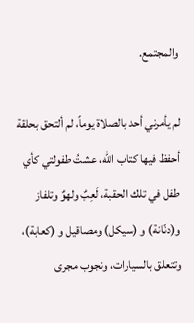والمجتمع.

لم يأمرني أحد بالصلاة يوماً، لم ألتحق بحلقة أحفظ فيها كتاب الله، عشتُ طفولتي كأي طفل في تلك الحقبة، لَعِبٌ ولهوٌ وتلفاز و(دنّانة) و (سيكل) ومصاقيل و (كعابة)، وتتعلق بالسيارات، ونجوب مجرى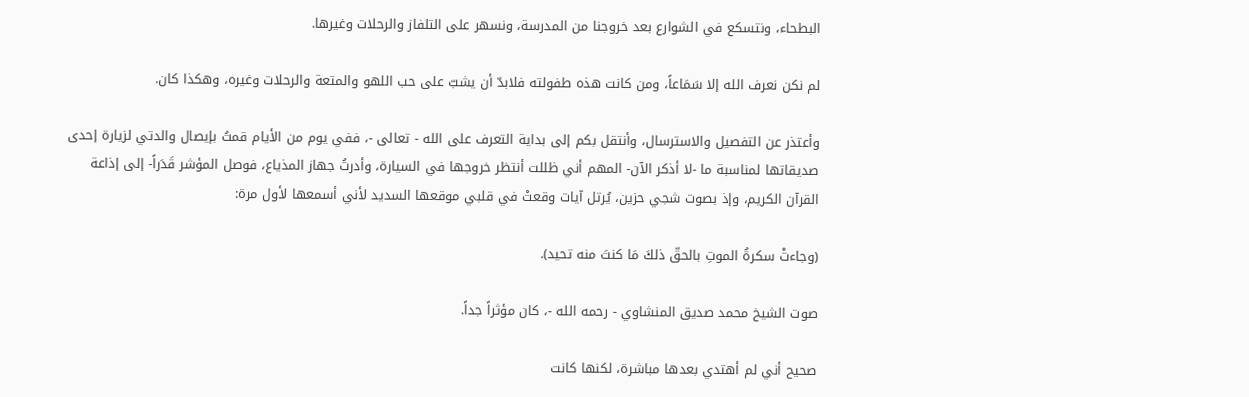البطحاء، ونتسكع في الشوارع بعد خروجنا من المدرسة، ونسهر على التلفاز والرحلات وغيرها.

لم نكن نعرف الله إلا سَمَاعاً، ومن كانت هذه طفولته فلابدّ أن يشبّ على حب اللهو والمتعة والرحلات وغيره، وهكذا كان.

وأعتذر عن التفصيل والاسترسال، وأنتقل بكم إلى بداية التعرف على الله - تعالى -، ففي يوم من الأيام قمتُ بإيصال والدتي لزيارة إحدى صديقاتها لمناسبة ما -لا أذكر الآن- المهم أني ظللت أنتظر خروجها في السيارة، وأدرتُ جهاز المذياع، فوصل المؤشر قَدَراً- إلى إذاعة القرآن الكريم، وإذ بصوت شجي حزين، يُرتل آيات وقعتْ في قلبي موقعها السديد لأني أسمعها لأول مرة:

(وجاءتْ سكرةُ الموتِ بالحقّ ذلكَ مَا كنتَ منه تحيد).

صوت الشيخ محمد صديق المنشاوي - رحمه الله -، كان مؤثراً جداً.

صحيح أني لم أهتدي بعدها مباشرة، لكنها كانت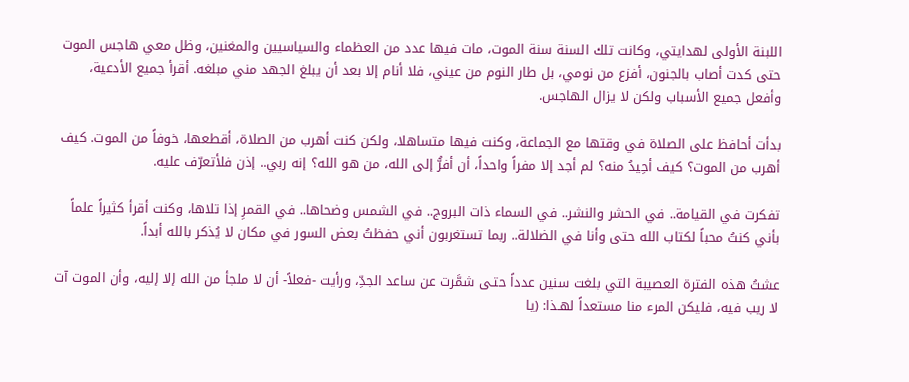اللبنة الأولى لهدايتي، وكانت تلك السنة سنة الموت، مات فيها عدد من العظماء والسياسيين والمغنين، وظل معي هاجس الموت حتى كدت أصاب بالجنون، أفزع من نومي، بل طار النوم من عيني، فلا أنام إلا بعد أن يبلغ الجهد مني مبلغه. أقرأ جميع الأدعية، وأفعل جميع الأسباب ولكن لا يزال الهاجس.

بدأت أحافظ على الصلاة في وقتها مع الجماعة، وكنت فيها متساهلا، ولكن كنت أهرب من الصلاة، أقطعها، خوفاً من الموت. كيف أهرب من الموت؟ كيف أحِيدُ منه؟ لم أجد إلا مفراً واحداً، أن أفرُّ إلى الله، من هو الله؟ إنه ربي.. إذن فلأتعرّف عليه.

تفكرت في القيامة.. في الحشر والنشر.. في السماء ذات البروج.. في الشمس وضحاها.. في القمرِ إذا تلاها، وكنت أقرأ كثيراً علماً بأني كنتُ محباً لكتاب الله حتى وأنا في الضلالة.. ربما تستغربون أني حفظتُ بعض السور في مكان لا يُذكر بالله أبداً.

عشتُ هذه الفترة العصيبة التي بلغت سنين عدداً حتـى شمَّرت عن ساعد الجدِّ، ورأيت -فعلاً- أن لا ملجأ من الله إلا إليه، وأن الموت آت لا ريب فيه، فليكن المرء منا مستعداً لهـذا: (يا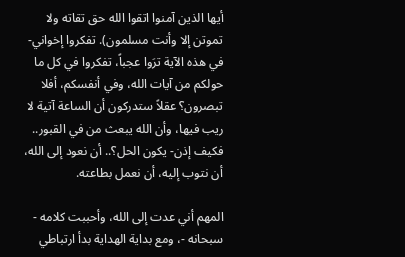أيها الذين آمنوا اتقوا الله حق تقاته ولا تموتن إلا وأنت مسلمون). تفكروا إخواني- في هذه الآية ترَوا عجباً، تفكروا في كل ما حولكم من آيات الله، وفي أنفسكم، أفلا تبصرون؟ عقلاً ستدركون أن الساعة آتية لا ريب فيها، وأن الله يبعث من في القبور.. فكيف إذن- يكون الحل؟.. أن نعود إلى الله، أن نتوب إليه، أن نعمل بطاعته.

المهم أني عدت إلى الله، وأحببت كلامه - سبحانه -، ومع بداية الهداية بدأ ارتباطي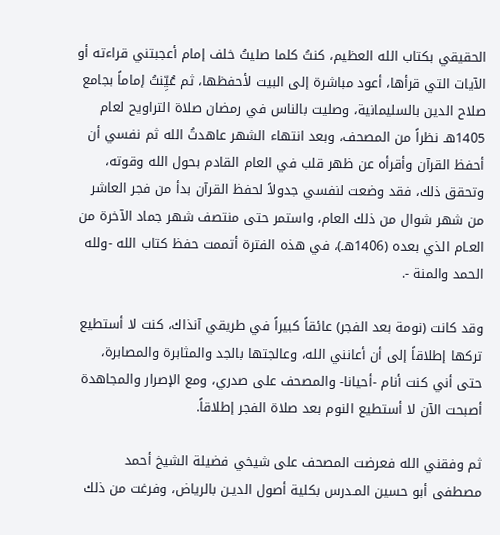الحقيقي بكتاب الله العظيم، كنتُ كلما صليتُ خلف إمام أعجبتني قراءته أو الآيات التي قرأها، أعود مباشرة إلى البيت لأحفظها، ثم عُيِّنتُ إماماً بجامع صلاح الدين بالسليمانية، وصليت بالناس في رمضان صلاة التراويح لعام 1405هـ نظراً من المصحف، وبعد انتهاء الشهر عاهدتُ الله ثم نفسي أن أحفظ القرآن وأقرأه عن ظهر قلب في العام القادم بحول الله وقوته، وتحقق ذلك، فقد وضعت لنفسي جدولاً لحفظ القرآن بدأ من فجر العاشر من شهر شوال من ذلك العام، واستمر حتى منتصف شهر جماد الآخرة من العـام الذي بعده (1406هـ)، في هذه الفترة أتممت حفظ كتاب الله -ولله الحمد والمنة -.

وقد كانت (نومة بعد الفجر) عائقاً كبيراً في طريقي آنذاك، كنت لا أستطيع تركها إطلاقاً إلى أن أعانني الله، وعالجتها بالجد والمثابرة والمصابرة، حتى أني كنت أنام -أحيانا- والمصحف على صدري، ومع الإصرار والمجاهدة أصبحت الآن لا أستطيع النوم بعد صلاة الفجر إطلاقاً.

ثم وفقني الله فعرضت المصحف على شيخي فضيلة الشيخ أحمد مصطفى أبو حسين المـدرس بكلية أصول الديـن بالرياض، وفرغت من ذلك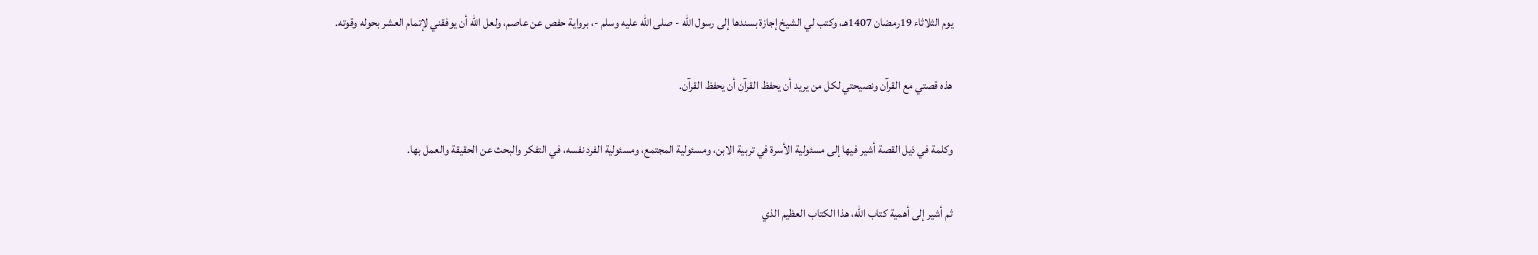يوم الثلاثاء 19رمضان 1407هـ، وكتب لي الشيخ إجازة بسندها إلى رسول الله - صلى الله عليه وسلم -، برواية حفص عن عاصم، ولعل الله أن يوفقني لإتمام العشر بحوله وقوته.

هذه قصتي مع القرآن ونصيحتي لكل من يريد أن يحفظ القرآن أن يحفظ القرآن.

وكلمة في ذيل القصة أشير فيها إلى مسئولية الأسرة في تربية الابن، ومسئولية المجتمع، ومسئولية الفرد نفسه، في التفكر والبحث عن الحقيقة والعمل بها.

ثم أشير إلى أهمية كتاب الله، هذا الكتاب العظيم الذي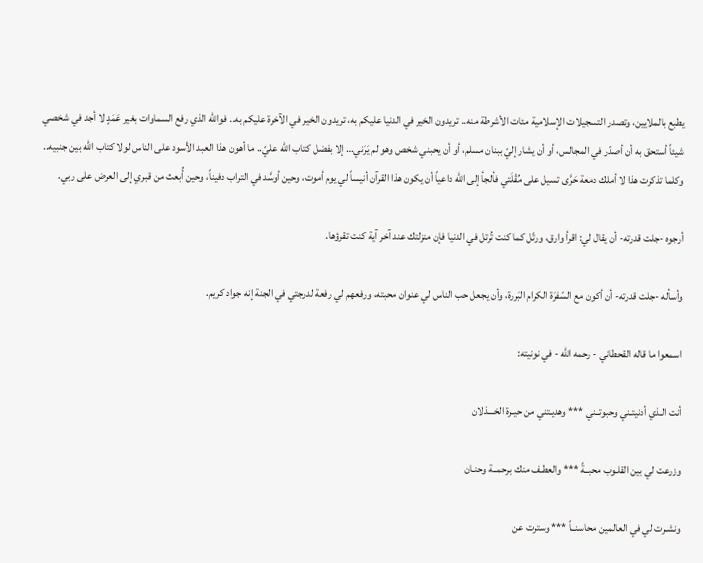يطبع بالملايين، وتصدر التسجيلات الإسلامية مئات الأشرطة منه.. تريدون الخير في الدنيا عليكم به، تريدون الخير في الآخرة عليكم به.. فوالله الذي رفع السماوات بغير عَمَدٍ لا أجد في شخصي شيئاً أستحق به أن أصدّر في المجالس، أو أن يشار إليّ ببنان مسلم، أو أن يحبني شخص وهو لم يَرَني… إلا بفضل كتاب الله عليّ.. ما أهون هذا العبد الأسود على الناس لولا كتاب الله بين جنبيه.. وكلما تذكرت هذا لا أملك دمعة حَرَّى تسيل على مُقْلَتي فألجأ إلى الله داعياً أن يكون هذا القرآن أنيساً لي يوم أموت، وحين أوسَّد في التراب دفيناً، وحين أُبعث من قبري إلى العرض على ربي.

أرجوه -جلت قدرته- أن يقال لي: اقرأ وارق، ورتّل كما كنت تُرتل في الدنيا فإن منزلتك عند آخر آية كنت تقرؤها.

وأسأله -جلت قدرته- أن أكون مع السّفرَة الكرام البَررة، وأن يجعل حب الناس لي عنوان محبته، ورفعهم لي رفعة لدرجتي في الجنة إنه جواد كريم.

اسمعوا ما قاله القحطاني - رحمه الله - في نونيته:

أنت الـذي أدنيتـني وحبوتــني *** وهديـتني من حيـرة الخـــذلان

وزرعت لي بين القلـوب محبــةً *** والعطـف منك برحمــة وحنـان

ونشـرت لي في العالمين محاسنــاً *** وسترت عن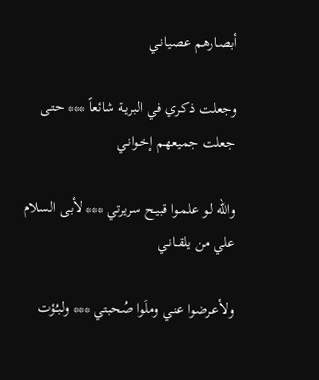أبصـارهم عصيـانـي

وجعلت ذكـري في البريـة شائعاً *** حتـى جعلت جميعهـم إخـوانـي

والله لـو علمـوا قبيـح سريرتي *** لأبـى السلام علي من يلقــانـي

ولأعـرضوا عنـي وملَوا صُحبتي *** ولبـُؤت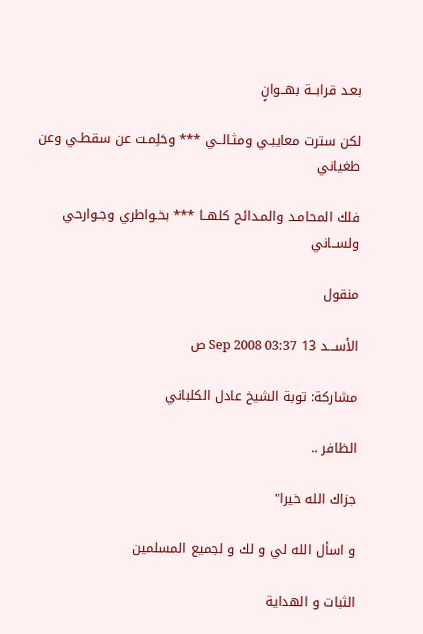بعـد قرابــة بهــوانٍ

لكن سترت معايبـي ومثـالــي *** وحَلِمـت عن سقطـي وعن طغياني

فلك المحامـد والمـدائح كلهــا *** بخـواطري وجـوارحي ولســاني

منقول

الأســـد 13 Sep 2008 03:37 ص

مشاركة: توبة الشيخ عادل الكلباني

الظافر ..

جزاك الله خيرا"

و اسأل الله لي و لك و لجميع المسلمين

الثبات و الهداية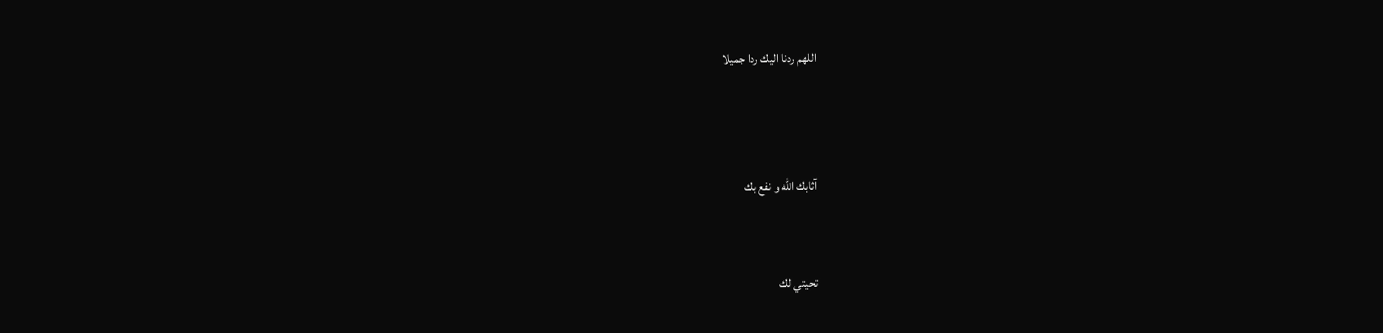اللهم ردنا اليك ردا جميلا



آثابك الله و نفع بك


تحيتي لك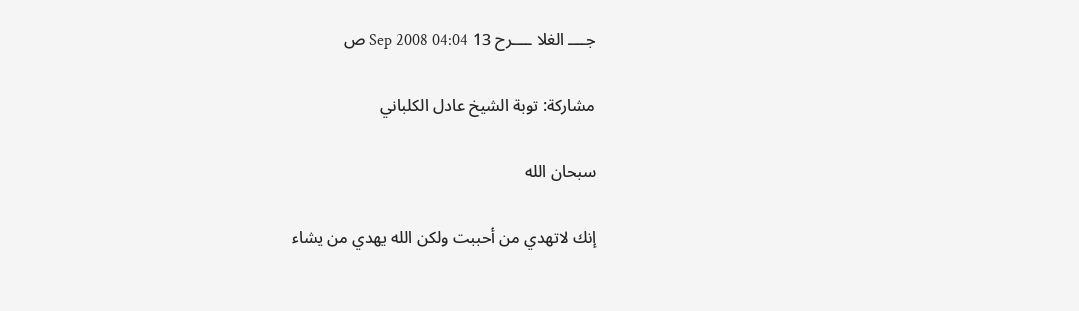جــــ الغلا ــــرح 13 Sep 2008 04:04 ص

مشاركة: توبة الشيخ عادل الكلباني

سبحان الله

إنك لاتهدي من أحببت ولكن الله يهدي من يشاء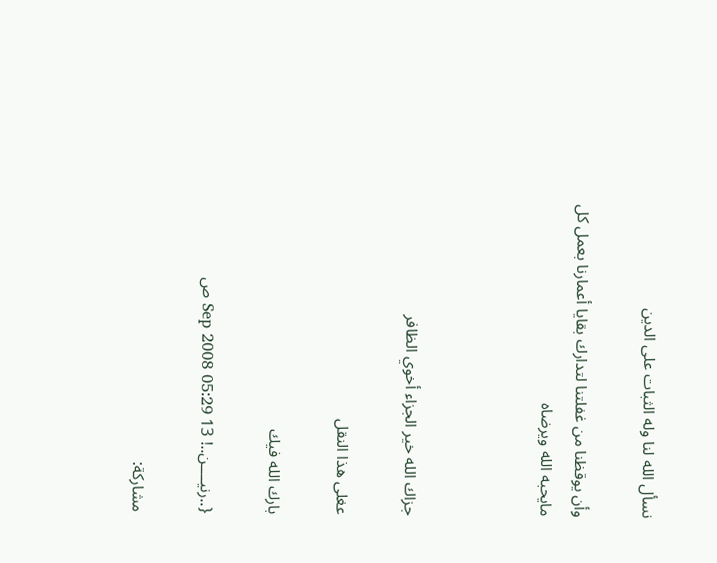نسأل الله لنا وله الثبات على الدين

وأن يوقظنا من غفلتنا لتدارك بقايا أعمارنا بعمل كل مايحبه الله ويرضاه



جزاك الله خير الجزاء أخوي الظافر

عغلى هذا النقل

بارك الله فيك

{..رنيــــن..! 13 Sep 2008 05:29 ص

مشاركة: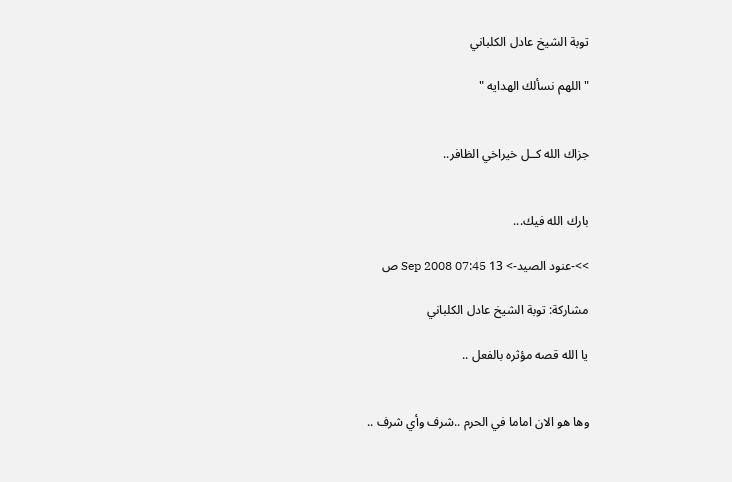توبة الشيخ عادل الكلباني

"اللهم نسألك الهدايه "


جزاك الله كــل خيراخي الظافر..


بارك الله فيك...

>>-عنود الصيد-> 13 Sep 2008 07:45 ص

مشاركة: توبة الشيخ عادل الكلباني

يا الله قصه مؤثره بالفعل ..


وها هو الان اماما في الحرم ..شرف وأي شرف ..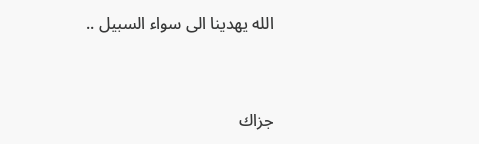الله يهدينا الى سواء السبيل ..



جزاك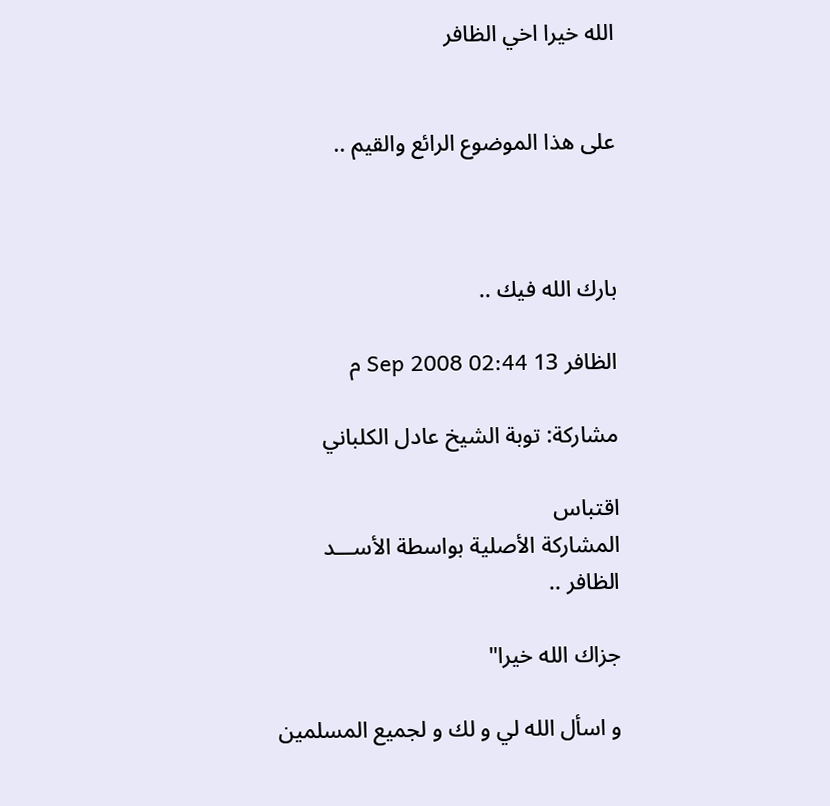الله خيرا اخي الظافر


على هذا الموضوع الرائع والقيم ..



بارك الله فيك ..

الظافر 13 Sep 2008 02:44 م

مشاركة: توبة الشيخ عادل الكلباني

اقتباس
المشاركة الأصلية بواسطة الأســـد
الظافر ..

جزاك الله خيرا"

و اسأل الله لي و لك و لجميع المسلمين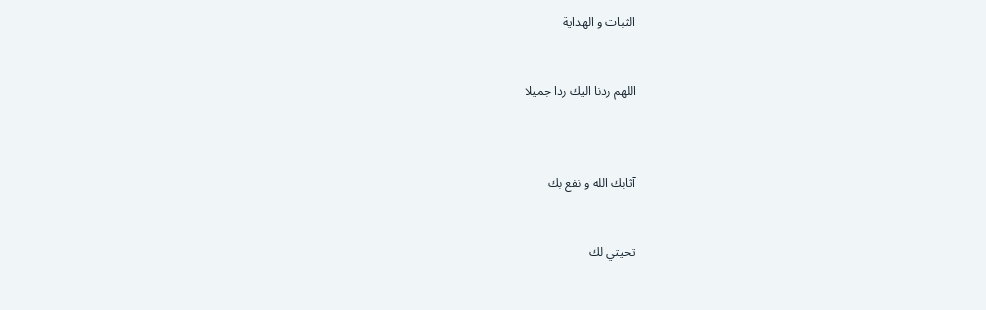الثبات و الهداية


اللهم ردنا اليك ردا جميلا



آثابك الله و نفع بك


تحيتي لك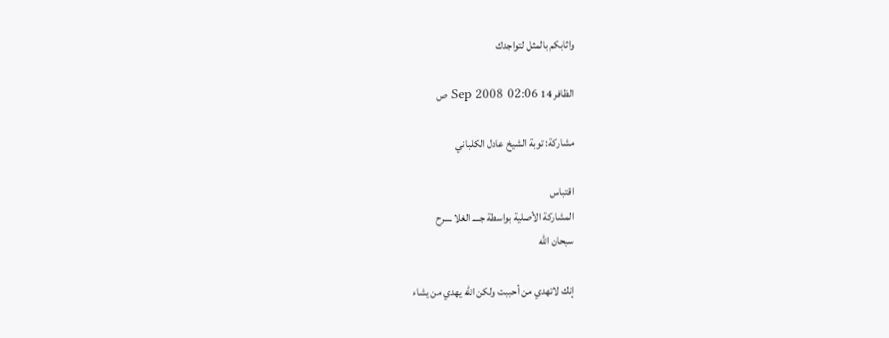واثابكم بالمثل لتواجدك

الظافر 14 Sep 2008 02:06 ص

مشاركة: توبة الشيخ عادل الكلباني

اقتباس
المشاركة الأصلية بواسطة جــــ الغلا ــــرح
سبحان الله

إنك لاتهدي من أحببت ولكن الله يهدي من يشاء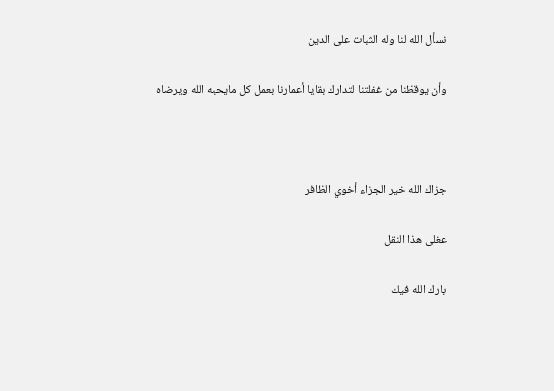نسأل الله لنا وله الثبات على الدين

وأن يوقظنا من غفلتنا لتدارك بقايا أعمارنا بعمل كل مايحبه الله ويرضاه



جزاك الله خير الجزاء أخوي الظافر

عغلى هذا النقل

بارك الله فيك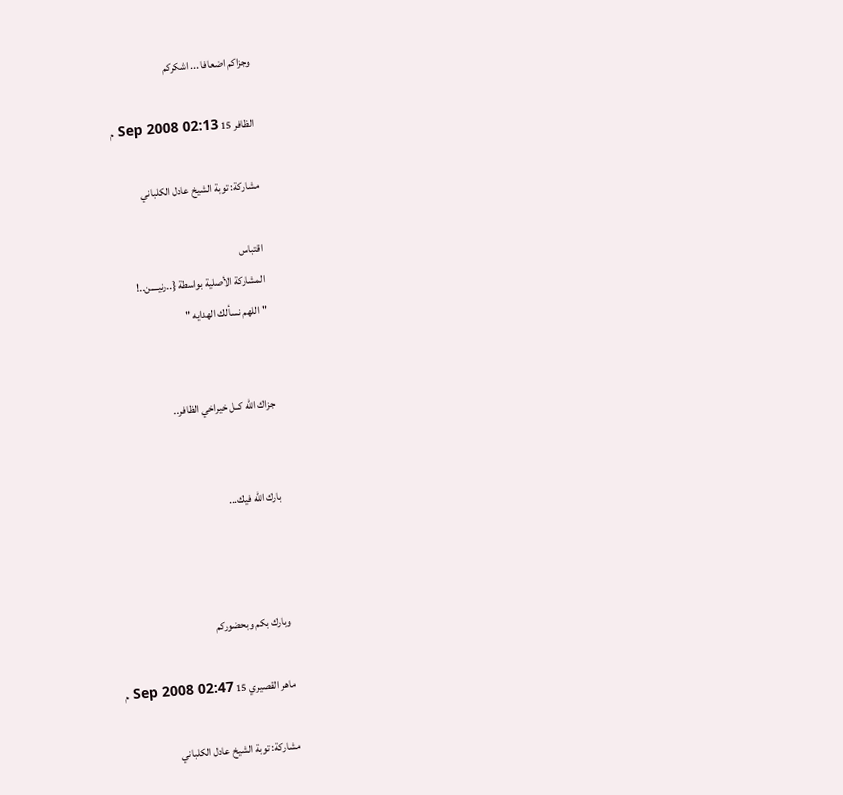وجزاكم اضعافا ... اشكركم

الظافر 15 Sep 2008 02:13 م

مشاركة: توبة الشيخ عادل الكلباني

اقتباس
المشاركة الأصلية بواسطة {..رنيــــن..!
"اللهم نسألك الهدايه "


جزاك الله كــل خيراخي الظافر..


بارك الله فيك...



وبارك بكم وبحضوركم

ماهر القصيري 15 Sep 2008 02:47 م

مشاركة: توبة الشيخ عادل الكلباني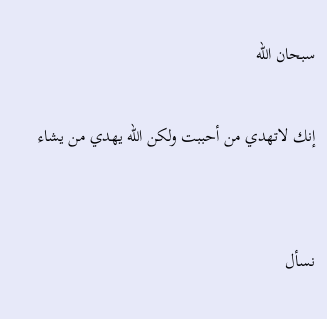سبحان الله

إنك لاتهدي من أحببت ولكن الله يهدي من يشاء


نسأل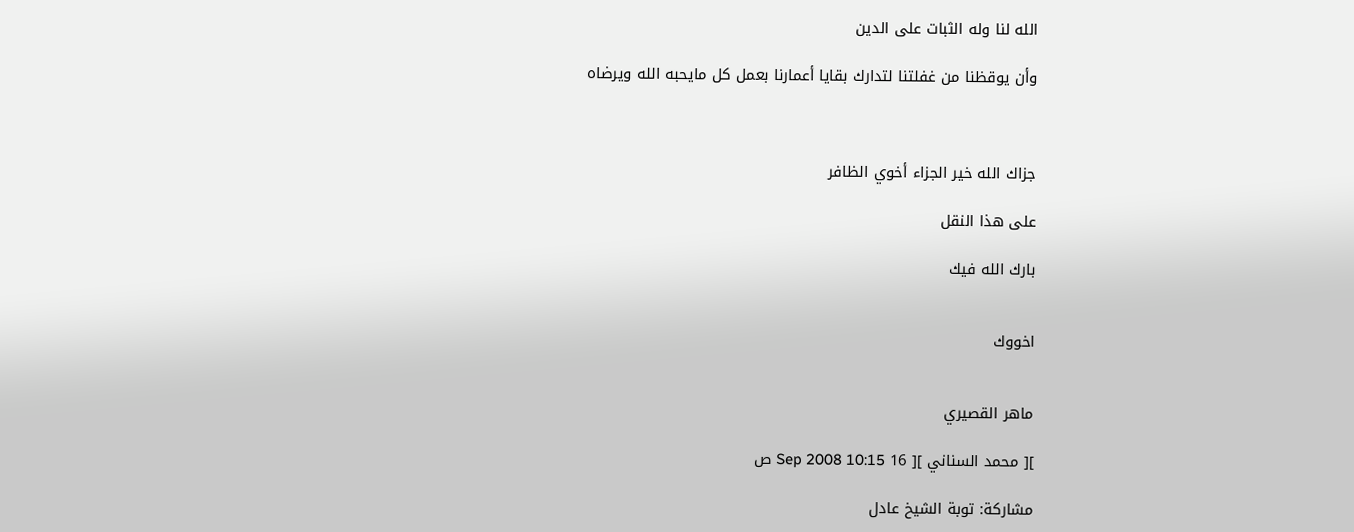الله لنا وله الثبات على الدين

وأن يوقظنا من غفلتنا لتدارك بقايا أعمارنا بعمل كل مايحبه الله ويرضاه



جزاك الله خير الجزاء أخوي الظافر

على هذا النقل

بارك الله فيك


اخووك


ماهر القصيري

][ محمد السناني ][ 16 Sep 2008 10:15 ص

مشاركة: توبة الشيخ عادل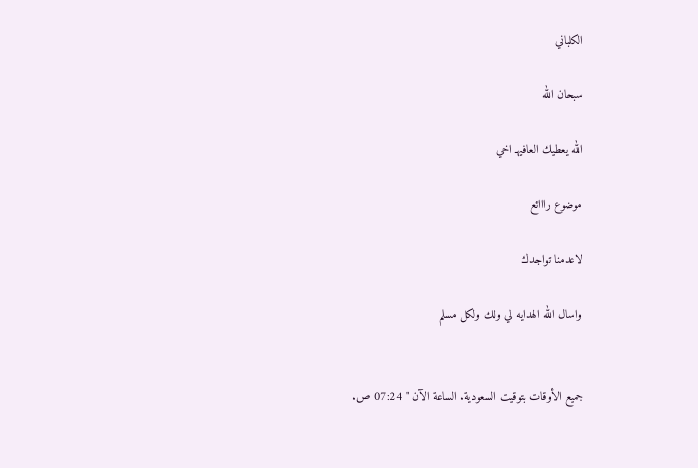الكلباني

سبحان الله

الله يعطيك العافيهـ اخي

موضوع رااائع

لاعدمنا تواجدك

واسال الله الهدايه لي ولك ولكل مسلم


جميع الأوقات بتوقيت السعودية. الساعة الآن " 07:24 ص.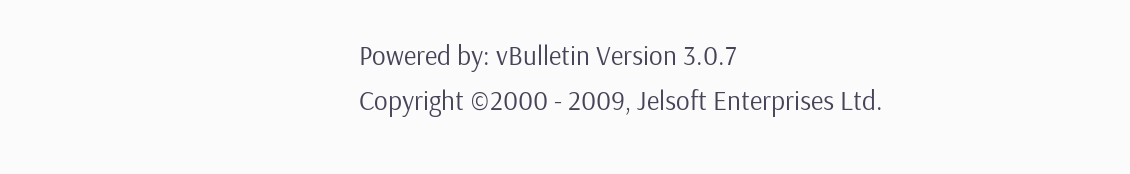Powered by: vBulletin Version 3.0.7
Copyright ©2000 - 2009, Jelsoft Enterprises Ltd.